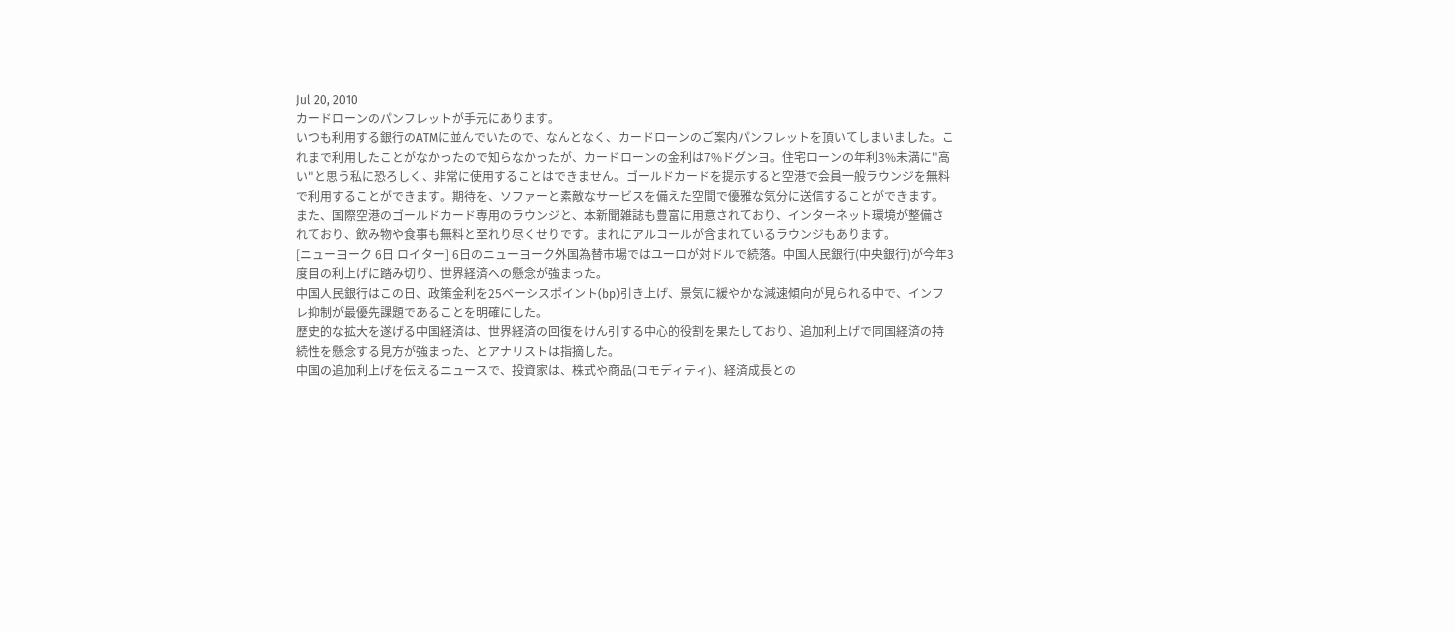Jul 20, 2010
カードローンのパンフレットが手元にあります。
いつも利用する銀行のATMに並んでいたので、なんとなく、カードローンのご案内パンフレットを頂いてしまいました。これまで利用したことがなかったので知らなかったが、カードローンの金利は7%ドグンヨ。住宅ローンの年利3%未満に"高い"と思う私に恐ろしく、非常に使用することはできません。ゴールドカードを提示すると空港で会員一般ラウンジを無料で利用することができます。期待を、ソファーと素敵なサービスを備えた空間で優雅な気分に送信することができます。また、国際空港のゴールドカード専用のラウンジと、本新聞雑誌も豊富に用意されており、インターネット環境が整備されており、飲み物や食事も無料と至れり尽くせりです。まれにアルコールが含まれているラウンジもあります。
[ニューヨーク 6日 ロイター] 6日のニューヨーク外国為替市場ではユーロが対ドルで続落。中国人民銀行(中央銀行)が今年3度目の利上げに踏み切り、世界経済への懸念が強まった。
中国人民銀行はこの日、政策金利を25ベーシスポイント(bp)引き上げ、景気に緩やかな減速傾向が見られる中で、インフレ抑制が最優先課題であることを明確にした。
歴史的な拡大を遂げる中国経済は、世界経済の回復をけん引する中心的役割を果たしており、追加利上げで同国経済の持続性を懸念する見方が強まった、とアナリストは指摘した。
中国の追加利上げを伝えるニュースで、投資家は、株式や商品(コモディティ)、経済成長との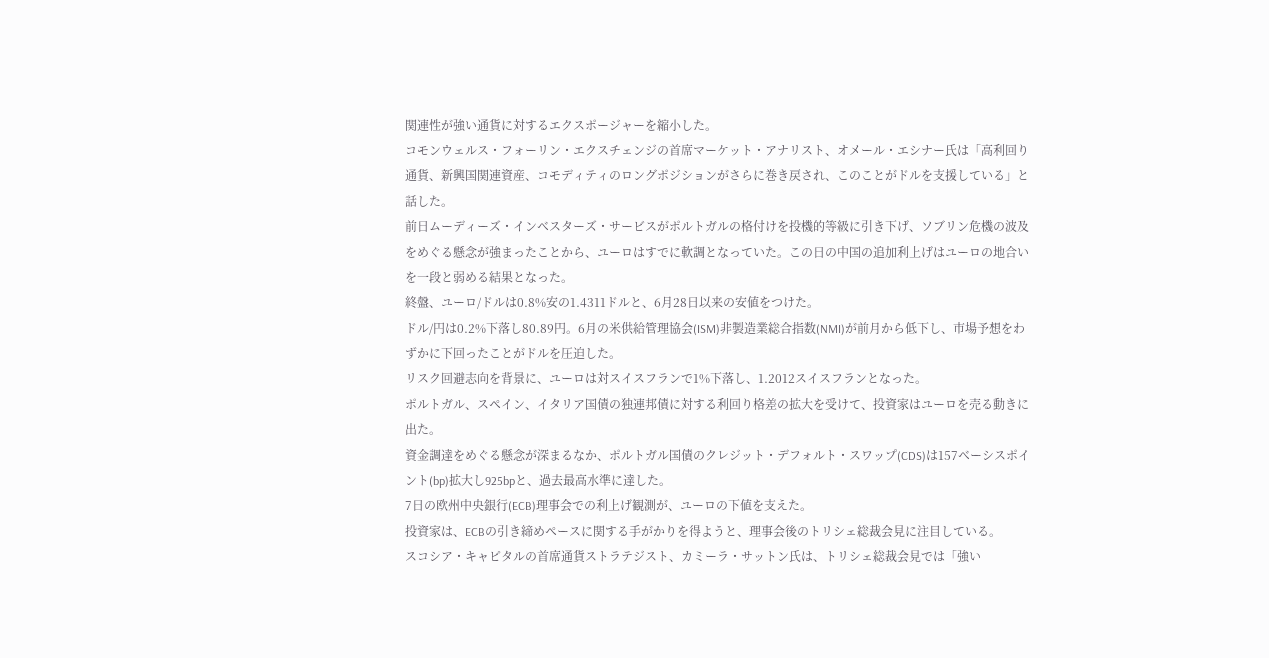関連性が強い通貨に対するエクスポージャーを縮小した。
コモンウェルス・フォーリン・エクスチェンジの首席マーケット・アナリスト、オメール・エシナー氏は「高利回り通貨、新興国関連資産、コモディティのロングポジションがさらに巻き戻され、このことがドルを支援している」と話した。
前日ムーディーズ・インベスターズ・サービスがポルトガルの格付けを投機的等級に引き下げ、ソブリン危機の波及をめぐる懸念が強まったことから、ユーロはすでに軟調となっていた。この日の中国の追加利上げはユーロの地合いを一段と弱める結果となった。
終盤、ユーロ/ドルは0.8%安の1.4311ドルと、6月28日以来の安値をつけた。
ドル/円は0.2%下落し80.89円。6月の米供給管理協会(ISM)非製造業総合指数(NMI)が前月から低下し、市場予想をわずかに下回ったことがドルを圧迫した。
リスク回避志向を背景に、ユーロは対スイスフランで1%下落し、1.2012スイスフランとなった。
ポルトガル、スペイン、イタリア国債の独連邦債に対する利回り格差の拡大を受けて、投資家はユーロを売る動きに出た。
資金調達をめぐる懸念が深まるなか、ポルトガル国債のクレジット・デフォルト・スワップ(CDS)は157ベーシスポイント(bp)拡大し925bpと、過去最高水準に達した。
7日の欧州中央銀行(ECB)理事会での利上げ観測が、ユーロの下値を支えた。
投資家は、ECBの引き締めペースに関する手がかりを得ようと、理事会後のトリシェ総裁会見に注目している。
スコシア・キャピタルの首席通貨ストラテジスト、カミーラ・サットン氏は、トリシェ総裁会見では「強い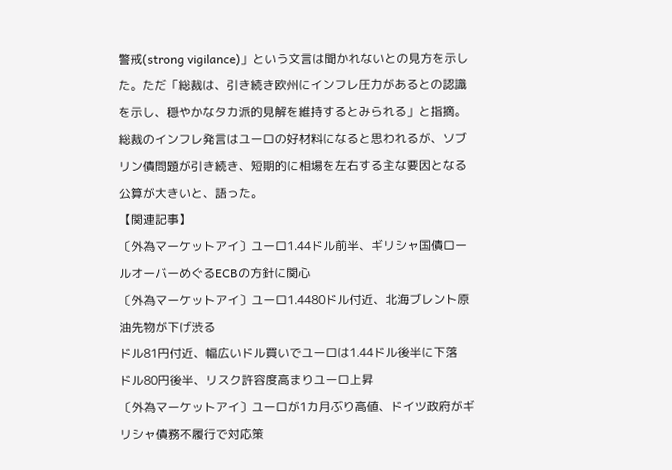警戒(strong vigilance)」という文言は聞かれないとの見方を示した。ただ「総裁は、引き続き欧州にインフレ圧力があるとの認識を示し、穏やかなタカ派的見解を維持するとみられる」と指摘。総裁のインフレ発言はユーロの好材料になると思われるが、ソブリン債問題が引き続き、短期的に相場を左右する主な要因となる公算が大きいと、語った。
【関連記事】
〔外為マーケットアイ〕ユーロ1.44ドル前半、ギリシャ国債ロールオーバーめぐるECBの方針に関心
〔外為マーケットアイ〕ユーロ1.4480ドル付近、北海ブレント原油先物が下げ渋る
ドル81円付近、幅広いドル買いでユーロは1.44ドル後半に下落
ドル80円後半、リスク許容度高まりユーロ上昇
〔外為マーケットアイ〕ユーロが1カ月ぶり高値、ドイツ政府がギリシャ債務不履行で対応策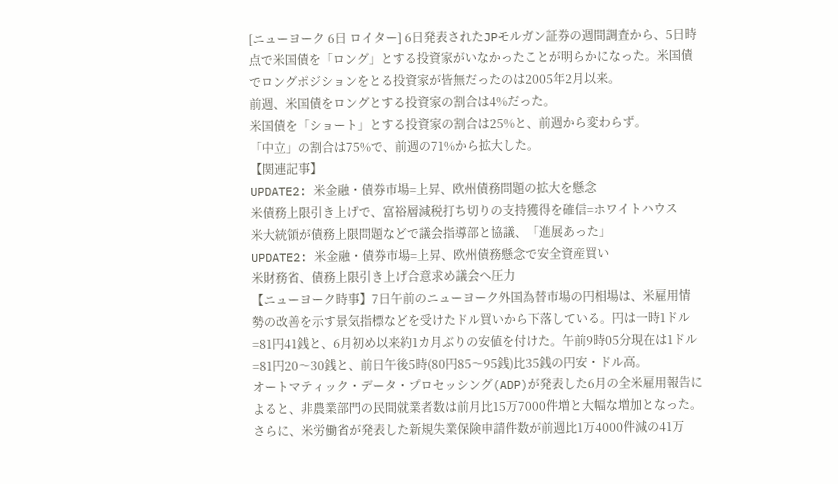[ニューヨーク 6日 ロイター] 6日発表されたJPモルガン証券の週間調査から、5日時点で米国債を「ロング」とする投資家がいなかったことが明らかになった。米国債でロングポジションをとる投資家が皆無だったのは2005年2月以来。
前週、米国債をロングとする投資家の割合は4%だった。
米国債を「ショート」とする投資家の割合は25%と、前週から変わらず。
「中立」の割合は75%で、前週の71%から拡大した。
【関連記事】
UPDATE2: 米金融・債券市場=上昇、欧州債務問題の拡大を懸念
米債務上限引き上げで、富裕層減税打ち切りの支持獲得を確信=ホワイトハウス
米大統領が債務上限問題などで議会指導部と協議、「進展あった」
UPDATE2: 米金融・債券市場=上昇、欧州債務懸念で安全資産買い
米財務省、債務上限引き上げ合意求め議会へ圧力
【ニューヨーク時事】7日午前のニューヨーク外国為替市場の円相場は、米雇用情勢の改善を示す景気指標などを受けたドル買いから下落している。円は一時1ドル=81円41銭と、6月初め以来約1カ月ぶりの安値を付けた。午前9時05分現在は1ドル=81円20〜30銭と、前日午後5時(80円85〜95銭)比35銭の円安・ドル高。
オートマティック・データ・プロセッシング(ADP)が発表した6月の全米雇用報告によると、非農業部門の民間就業者数は前月比15万7000件増と大幅な増加となった。さらに、米労働省が発表した新規失業保険申請件数が前週比1万4000件減の41万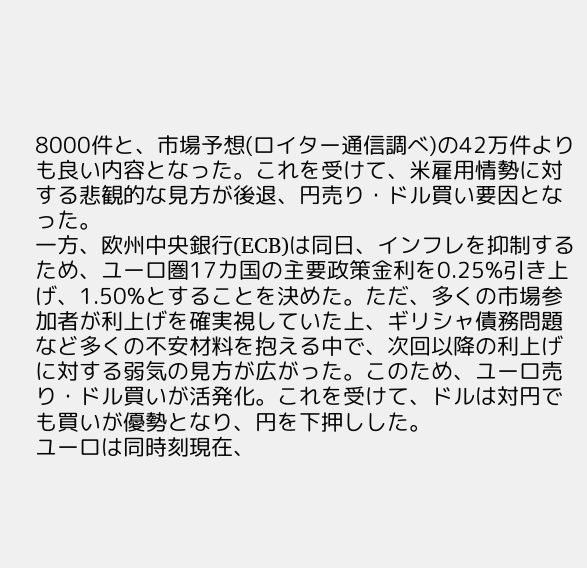8000件と、市場予想(ロイター通信調べ)の42万件よりも良い内容となった。これを受けて、米雇用情勢に対する悲観的な見方が後退、円売り・ドル買い要因となった。
一方、欧州中央銀行(ECB)は同日、インフレを抑制するため、ユーロ圏17カ国の主要政策金利を0.25%引き上げ、1.50%とすることを決めた。ただ、多くの市場参加者が利上げを確実視していた上、ギリシャ債務問題など多くの不安材料を抱える中で、次回以降の利上げに対する弱気の見方が広がった。このため、ユーロ売り・ドル買いが活発化。これを受けて、ドルは対円でも買いが優勢となり、円を下押しした。
ユーロは同時刻現在、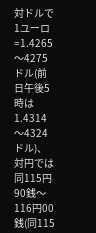対ドルで1ユーロ=1.4265〜4275ドル(前日午後5時は1.4314〜4324ドル)、対円では同115円90銭〜116円00銭(同115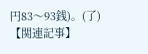円83〜93銭)。(了)
【関連記事】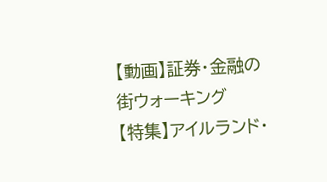【動画】証券・金融の街ウォーキング
【特集】アイルランド・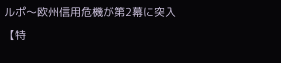ルポ〜欧州信用危機が第2幕に突入
【特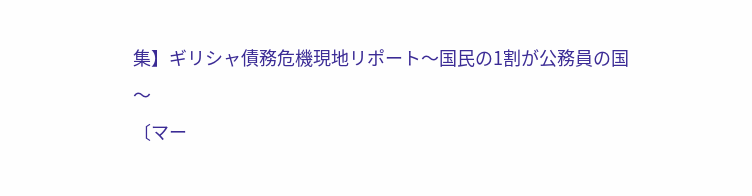集】ギリシャ債務危機現地リポート〜国民の1割が公務員の国〜
〔マー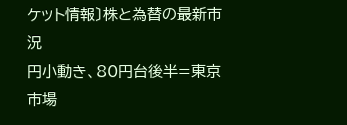ケット情報〕株と為替の最新市況
円小動き、80円台後半=東京市場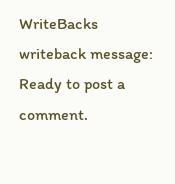WriteBacks
writeback message: Ready to post a comment.